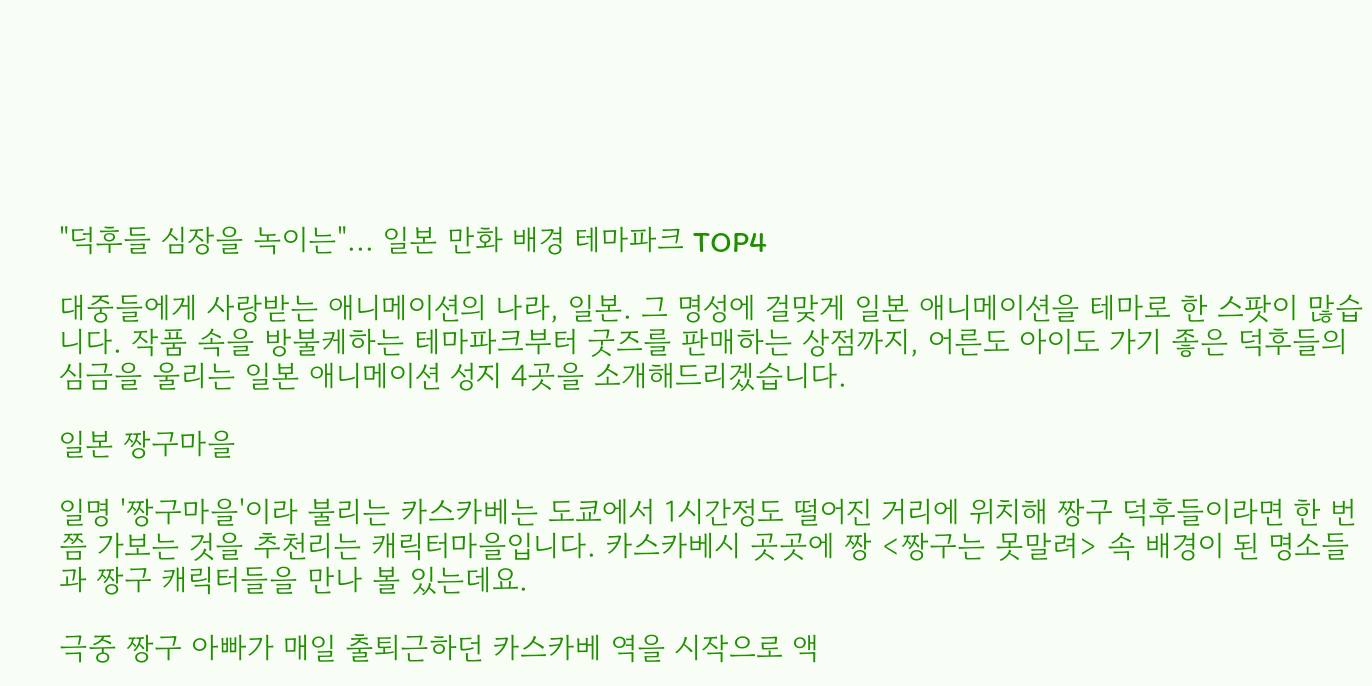"덕후들 심장을 녹이는"... 일본 만화 배경 테마파크 TOP4

대중들에게 사랑받는 애니메이션의 나라, 일본. 그 명성에 걸맞게 일본 애니메이션을 테마로 한 스팟이 많습니다. 작품 속을 방불케하는 테마파크부터 굿즈를 판매하는 상점까지, 어른도 아이도 가기 좋은 덕후들의 심금을 울리는 일본 애니메이션 성지 4곳을 소개해드리겠습니다.

일본 짱구마을

일명 '짱구마을'이라 불리는 카스카베는 도쿄에서 1시간정도 떨어진 거리에 위치해 짱구 덕후들이라면 한 번 쯤 가보는 것을 추천리는 캐릭터마을입니다. 카스카베시 곳곳에 짱 <짱구는 못말려> 속 배경이 된 명소들과 짱구 캐릭터들을 만나 볼 있는데요.

극중 짱구 아빠가 매일 출퇴근하던 카스카베 역을 시작으로 액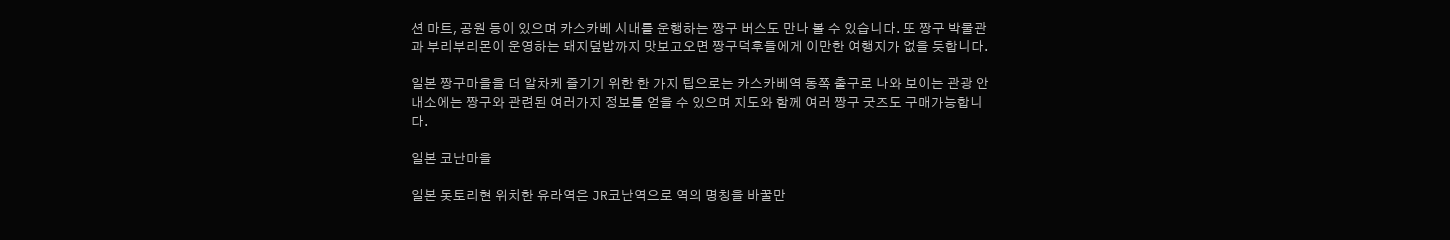션 마트, 공원 등이 있으며 카스카베 시내를 운행하는 짱구 버스도 만나 볼 수 있습니다. 또 짱구 박물관과 부리부리몬이 운영하는 돼지덮밥까지 맛보고오면 짱구덕후들에게 이만한 여행지가 없을 듯합니다.

일본 짱구마을을 더 알차케 즐기기 위한 한 가지 팁으로는 카스카베역 동쪽 출구로 나와 보이는 관광 안내소에는 짱구와 관련된 여러가지 정보를 얻을 수 있으며 지도와 함께 여러 짱구 굿즈도 구매가능합니다.

일본 코난마을

일본 돗토리현 위치한 유라역은 JR코난역으로 역의 명칭을 바꿀만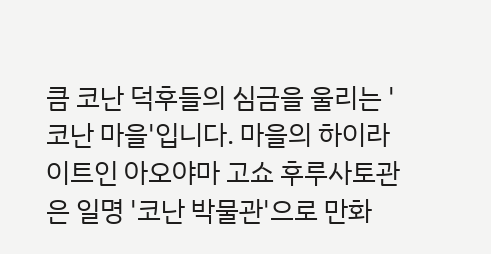큼 코난 덕후들의 심금을 울리는 '코난 마을'입니다. 마을의 하이라이트인 아오야마 고쇼 후루사토관은 일명 '코난 박물관'으로 만화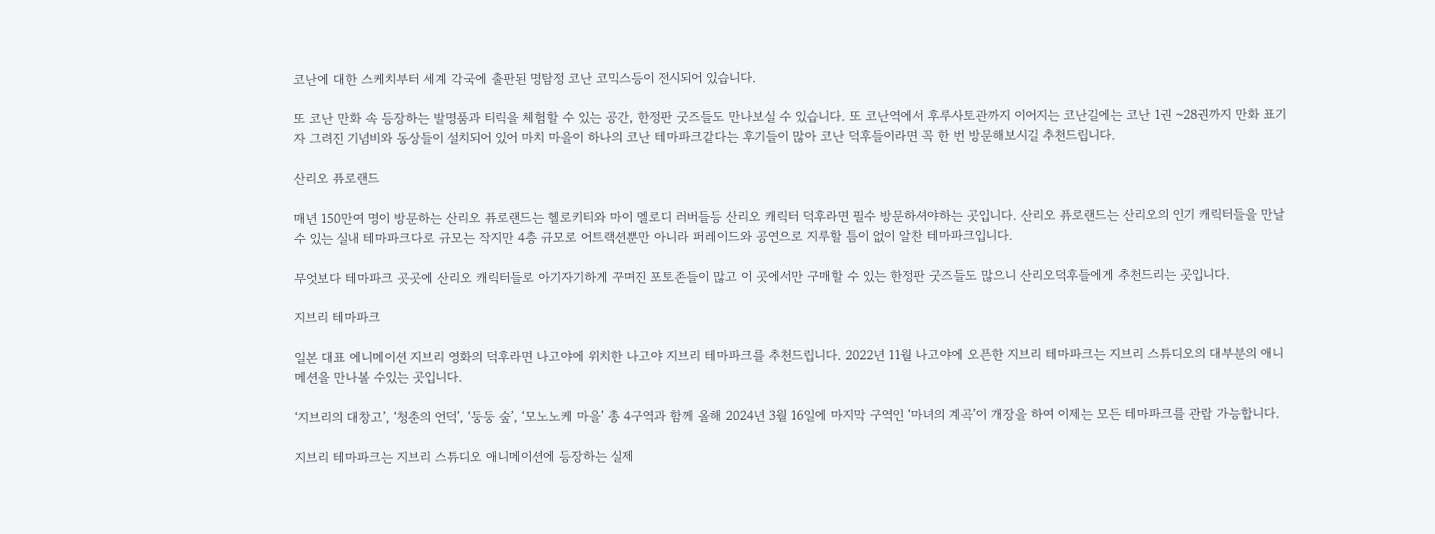코난에 대한 스케치부터 세계 각국에 출판된 명탐정 코난 코믹스등이 전시되어 있습니다.

또 코난 만화 속 등장하는 발명품과 티릭을 체험할 수 있는 공간, 한정판 굿즈들도 만나보실 수 있습니다. 또 코난역에서 후루사토관까지 이어지는 코난길에는 코난 1권 ~28권까지 만화 표기자 그려진 기념비와 동상들이 설치되어 있어 마치 마을이 하나의 코난 테마파크같다는 후기들이 많아 코난 덕후들이라면 꼭 한 번 방문해보시길 추천드립니다.

산리오 퓨로랜드

매년 150만여 명이 방문하는 산리오 퓨로랜드는 헬로키티와 마이 멜로디 러버들등 산리오 캐릭터 덕후라면 필수 방문하셔야하는 곳입니다. 산리오 퓨로랜드는 산리오의 인기 캐릭터들을 만날 수 있는 실내 테마파크다로 규모는 작지만 4층 규모로 어트랙션뿐만 아니라 퍼레이드와 공연으로 지루할 틈이 없이 알찬 테마파크입니다.

무엇보다 테마파크 곳곳에 산리오 캐릭터들로 아기자기하게 꾸며진 포토존들이 많고 이 곳에서만 구매할 수 있는 한정판 굿즈들도 많으니 산리오덕후들에게 추천드리는 곳입니다.

지브리 테마파크

일본 대표 에니메이션 지브리 영화의 덕후라면 나고야에 위치한 나고야 지브리 테마파크를 추천드립니다. 2022년 11월 나고야에 오픈한 지브리 테마파크는 지브리 스튜디오의 대부분의 애니메션을 만나볼 수있는 곳입니다.

‘지브리의 대창고’, ‘청춘의 언덕’, ‘둥둥 숲’, ‘모노노케 마을’ 총 4구역과 함께 올해 2024년 3월 16일에 마지막 구역인 ‘마녀의 계곡’이 개장을 하여 이제는 모든 테마파크를 관람 가능합니다.

지브리 테마파크는 지브리 스튜디오 애니메이션에 등장하는 실제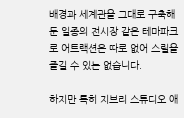배경과 세계관을 그대로 구축해 둔 일종의 전시장 같은 테마파크로 어트랙션은 따로 없어 스릴을 즐길 수 있는 없습니다.

하지만 특히 지브리 스튜디오 애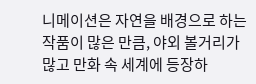니메이션은 자연을 배경으로 하는 작품이 많은 만큼, 야외 볼거리가 많고 만화 속 세계에 등장하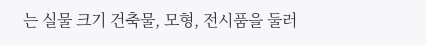는 실물 크기 건축물, 모형, 전시품을 둘러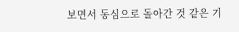보면서 동심으로 돌아간 것 같은 기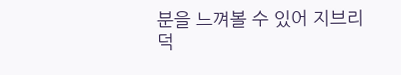분을 느껴볼 수 있어 지브리 덕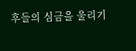후들의 심금을 울리기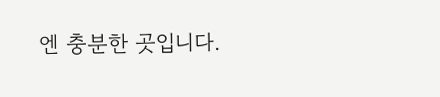엔 충분한 곳입니다.